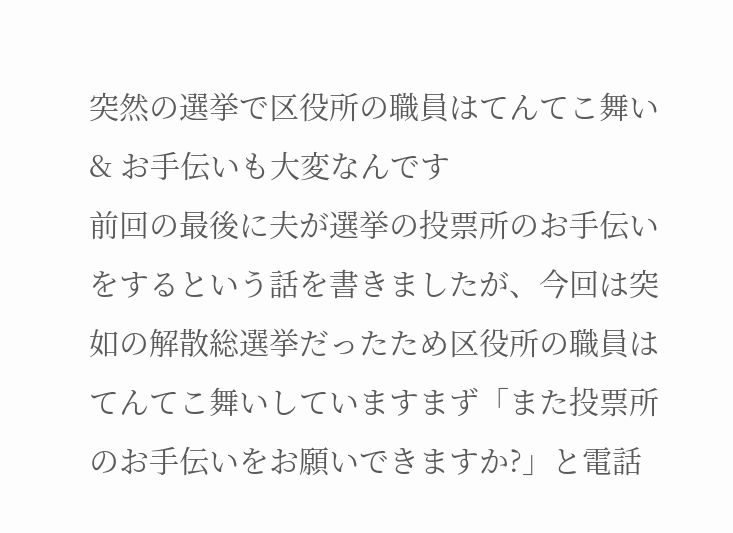突然の選挙で区役所の職員はてんてこ舞い & お手伝いも大変なんです
前回の最後に夫が選挙の投票所のお手伝いをするという話を書きましたが、今回は突如の解散総選挙だったため区役所の職員はてんてこ舞いしていますまず「また投票所のお手伝いをお願いできますか?」と電話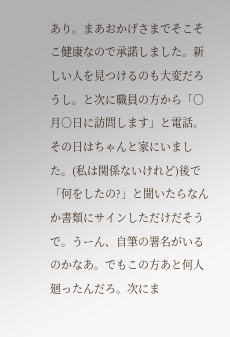あり。まあおかげさまでそこそこ健康なので承諾しました。新しい人を見つけるのも大変だろうし。と次に職員の方から「○月○日に訪問します」と電話。その日はちゃんと家にいました。(私は関係ないけれど)後で「何をしたの?」と聞いたらなんか書類にサインしただけだそうで。うーん、自筆の署名がいるのかなあ。でもこの方あと何人廻ったんだろ。次にま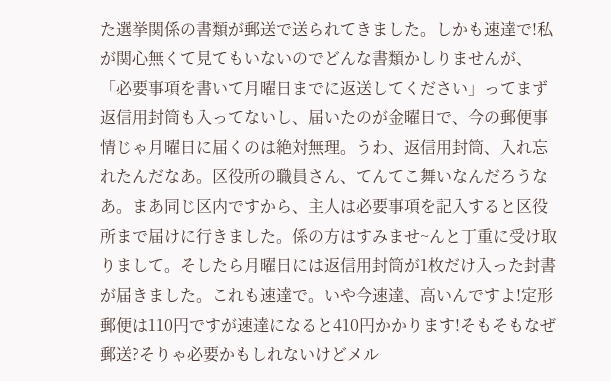た選挙関係の書類が郵送で送られてきました。しかも速達で!私が関心無くて見てもいないのでどんな書類かしりませんが、「必要事項を書いて月曜日までに返送してください」ってまず返信用封筒も入ってないし、届いたのが金曜日で、今の郵便事情じゃ月曜日に届くのは絶対無理。うわ、返信用封筒、入れ忘れたんだなあ。区役所の職員さん、てんてこ舞いなんだろうなあ。まあ同じ区内ですから、主人は必要事項を記入すると区役所まで届けに行きました。係の方はすみませ~んと丁重に受け取りまして。そしたら月曜日には返信用封筒が1枚だけ入った封書が届きました。これも速達で。いや今速達、高いんですよ!定形郵便は110円ですが速達になると410円かかります!そもそもなぜ郵送?そりゃ必要かもしれないけどメル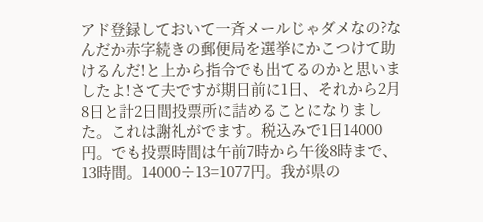アド登録しておいて一斉メールじゃダメなの?なんだか赤字続きの郵便局を選挙にかこつけて助けるんだ!と上から指令でも出てるのかと思いましたよ!さて夫ですが期日前に1日、それから2月8日と計2日間投票所に詰めることになりました。これは謝礼がでます。税込みで1日14000円。でも投票時間は午前7時から午後8時まで、13時間。14000÷13=1077円。我が県の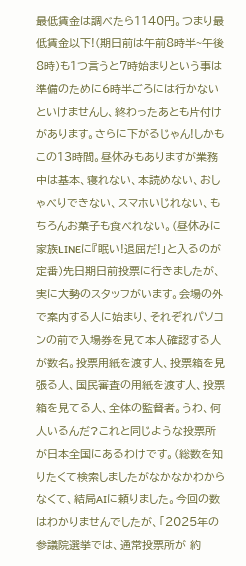最低賃金は調べたら1140円。つまり最低賃金以下!(期日前は午前8時半~午後8時)も1つ言うと7時始まりという事は準備のために6時半ごろには行かないといけませんし、終わったあとも片付けがあります。さらに下がるじゃん!しかもこの13時間。昼休みもありますが業務中は基本、寝れない、本読めない、おしゃべりできない、スマホいじれない、もちろんお菓子も食べれない。(昼休みに家族LINEに『眠い!退屈だ!」と入るのが定番)先日期日前投票に行きましたが、実に大勢のスタッフがいます。会場の外で案内する人に始まり、それぞれパソコンの前で入場券を見て本人確認する人が数名。投票用紙を渡す人、投票箱を見張る人、国民審査の用紙を渡す人、投票箱を見てる人、全体の監督者。うわ、何人いるんだ?これと同じような投票所が日本全国にあるわけです。(総数を知りたくて検索しましたがなかなかわからなくて、結局AIに頼りました。今回の数はわかりませんでしたが、「2025年の参議院選挙では、通常投票所が 約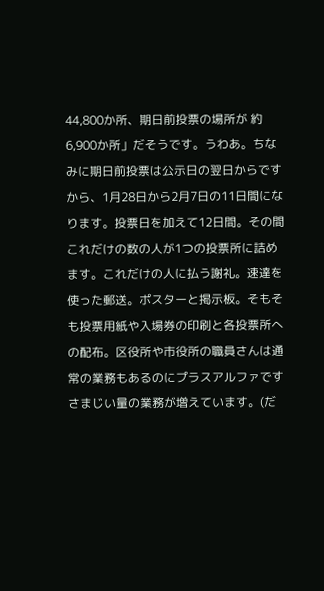44,800か所、期日前投票の場所が 約6,900か所」だそうです。うわあ。ちなみに期日前投票は公示日の翌日からですから、1月28日から2月7日の11日間になります。投票日を加えて12日間。その間これだけの数の人が1つの投票所に詰めます。これだけの人に払う謝礼。速達を使った郵送。ポスターと掲示板。そもそも投票用紙や入場券の印刷と各投票所への配布。区役所や市役所の職員さんは通常の業務もあるのにプラスアルファですさまじい量の業務が増えています。(だ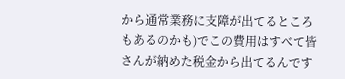から通常業務に支障が出てるところもあるのかも)でこの費用はすべて皆さんが納めた税金から出てるんです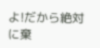よ!だから絶対に棄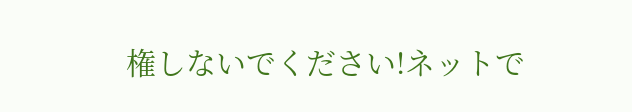権しないでください!ネットで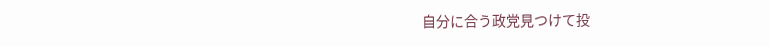自分に合う政党見つけて投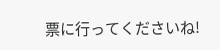票に行ってくださいね!